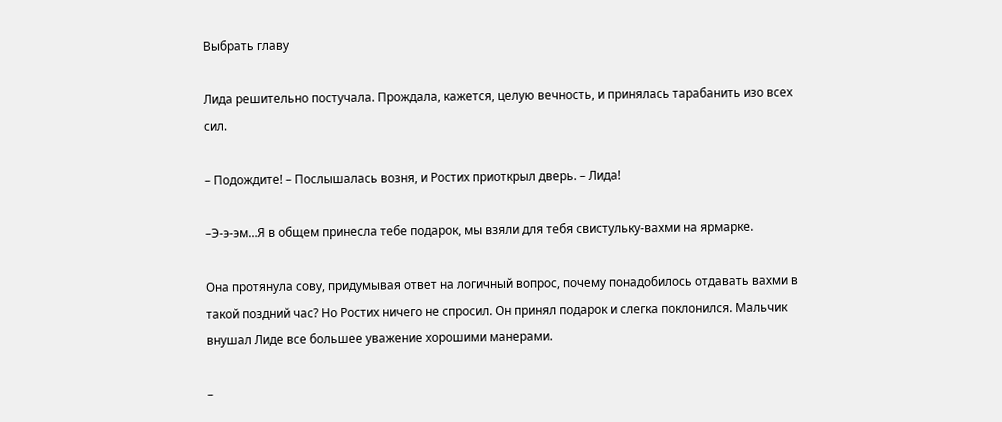Выбрать главу

Лида решительно постучала. Прождала, кажется, целую вечность, и принялась тарабанить изо всех сил.

– Подождите! – Послышалась возня, и Ростих приоткрыл дверь. – Лида!

–Э-э-эм…Я в общем принесла тебе подарок, мы взяли для тебя свистульку-вахми на ярмарке.

Она протянула сову, придумывая ответ на логичный вопрос, почему понадобилось отдавать вахми в такой поздний час? Но Ростих ничего не спросил. Он принял подарок и слегка поклонился. Мальчик внушал Лиде все большее уважение хорошими манерами.

–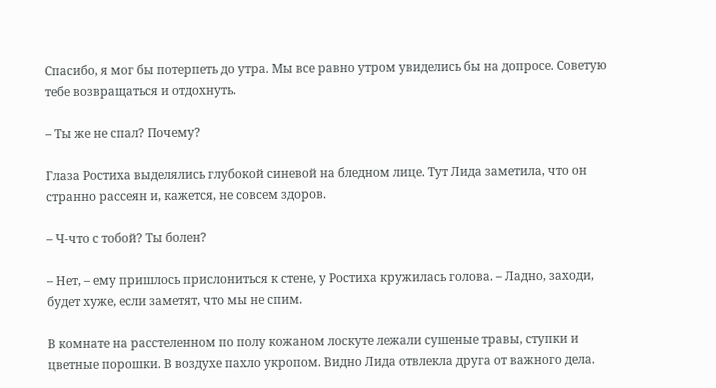Спасибо, я мог бы потерпеть до утра. Мы все равно утром увиделись бы на допросе. Советую тебе возвращаться и отдохнуть.

– Ты же не спал? Почему?

Глаза Ростиха выделялись глубокой синевой на бледном лице. Тут Лида заметила, что он странно рассеян и, кажется, не совсем здоров.

– Ч-что с тобой? Ты болен?

– Нет, – ему пришлось прислониться к стене, у Ростиха кружилась голова. – Ладно, заходи, будет хуже, если заметят, что мы не спим.

В комнате на расстеленном по полу кожаном лоскуте лежали сушеные травы, ступки и цветные порошки. В воздухе пахло укропом. Видно Лида отвлекла друга от важного дела.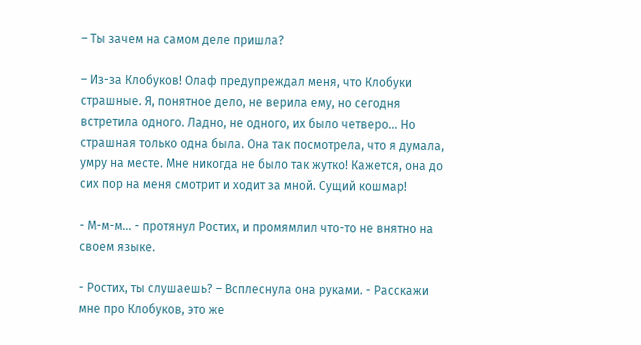– Ты зачем на самом деле пришла?

– Из-за Клобуков! Олаф предупреждал меня, что Клобуки страшные. Я, понятное дело, не верила ему, но сегодня встретила одного. Ладно, не одного, их было четверо… Но страшная только одна была. Она так посмотрела, что я думала, умру на месте. Мне никогда не было так жутко! Кажется, она до сих пор на меня смотрит и ходит за мной. Сущий кошмар!

- М-м-м… - протянул Ростих, и промямлил что-то не внятно на своем языке.

- Ростих, ты слушаешь? – Всплеснула она руками. - Расскажи мне про Клобуков, это же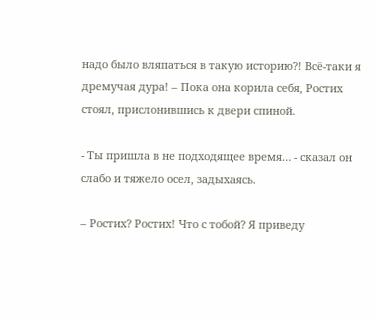надо было вляпаться в такую историю?! Всё-таки я дремучая дура! – Пока она корила себя, Ростих стоял, прислонившись к двери спиной.

- Ты пришла в не подходящее время… - сказал он слабо и тяжело осел, задыхаясь.

– Ростих? Ростих! Что с тобой? Я приведу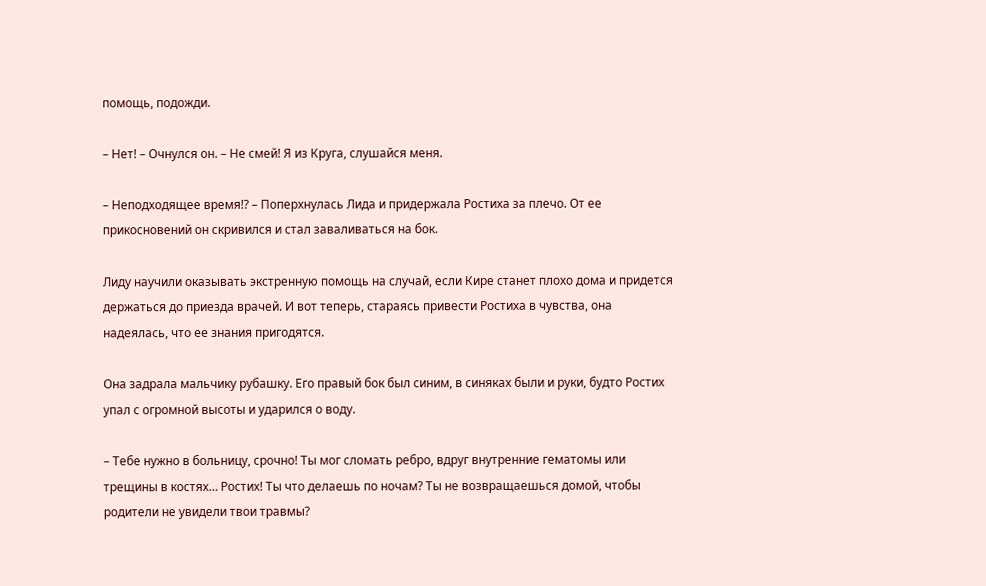помощь, подожди.

– Нет! – Очнулся он. – Не смей! Я из Круга, слушайся меня.

– Неподходящее время!? – Поперхнулась Лида и придержала Ростиха за плечо. От ее прикосновений он скривился и стал заваливаться на бок.

Лиду научили оказывать экстренную помощь на случай, если Кире станет плохо дома и придется держаться до приезда врачей. И вот теперь, стараясь привести Ростиха в чувства, она надеялась, что ее знания пригодятся.

Она задрала мальчику рубашку. Его правый бок был синим, в синяках были и руки, будто Ростих упал с огромной высоты и ударился о воду.

– Тебе нужно в больницу, срочно! Ты мог сломать ребро, вдруг внутренние гематомы или трещины в костях… Ростих! Ты что делаешь по ночам? Ты не возвращаешься домой, чтобы родители не увидели твои травмы?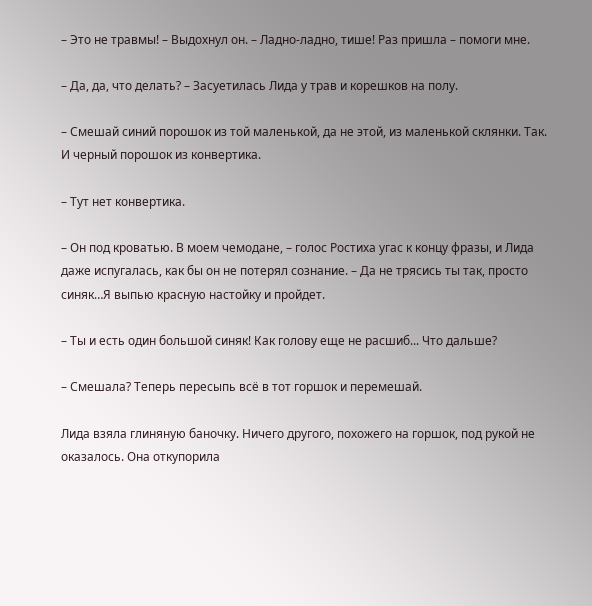– Это не травмы! – Выдохнул он. – Ладно-ладно, тише! Раз пришла – помоги мне.

– Да, да, что делать? – Засуетилась Лида у трав и корешков на полу.

– Смешай синий порошок из той маленькой, да не этой, из маленькой склянки. Так. И черный порошок из конвертика.

– Тут нет конвертика.

– Он под кроватью. В моем чемодане, – голос Ростиха угас к концу фразы, и Лида даже испугалась, как бы он не потерял сознание. – Да не трясись ты так, просто синяк…Я выпью красную настойку и пройдет.

– Ты и есть один большой синяк! Как голову еще не расшиб... Что дальше?

– Смешала? Теперь пересыпь всё в тот горшок и перемешай.

Лида взяла глиняную баночку. Ничего другого, похожего на горшок, под рукой не оказалось. Она откупорила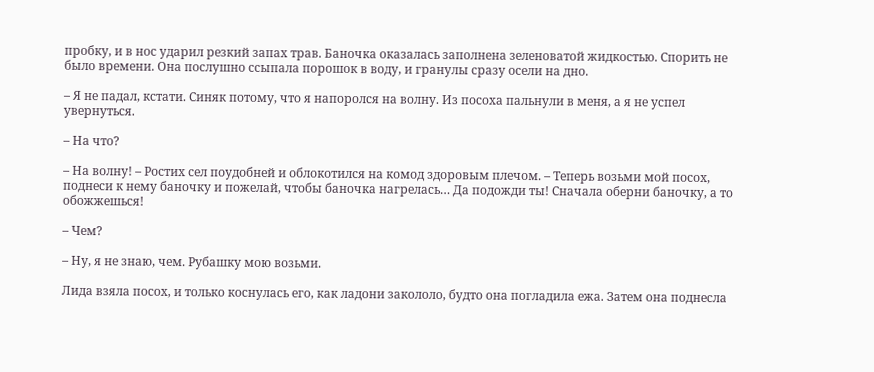пробку, и в нос ударил резкий запах трав. Баночка оказалась заполнена зеленоватой жидкостью. Спорить не было времени. Она послушно ссыпала порошок в воду, и гранулы сразу осели на дно.

– Я не падал, кстати. Синяк потому, что я напоролся на волну. Из посоха пальнули в меня, а я не успел увернуться.

– На что?

– На волну! – Ростих сел поудобней и облокотился на комод здоровым плечом. – Теперь возьми мой посох, поднеси к нему баночку и пожелай, чтобы баночка нагрелась… Да подожди ты! Сначала оберни баночку, а то обожжешься!

– Чем?

– Ну, я не знаю, чем. Рубашку мою возьми.

Лида взяла посох, и только коснулась его, как ладони закололо, будто она погладила ежа. Затем она поднесла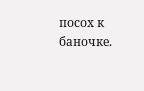посох к баночке.